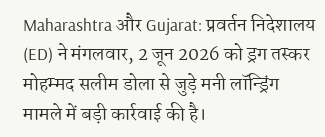Maharashtra और Gujarat: प्रवर्तन निदेशालय (ED) ने मंगलवार, 2 जून 2026 को ड्रग तस्कर मोहम्मद सलीम डोला से जुड़े मनी लॉन्ड्रिंग मामले में बड़ी कार्रवाई की है।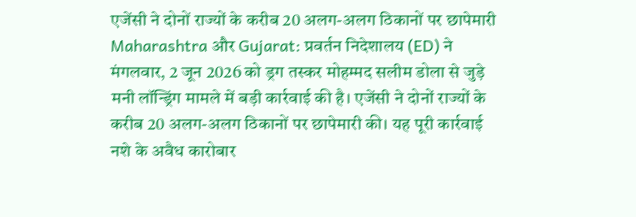एजेंसी ने दोनों राज्यों के करीब 20 अलग-अलग ठिकानों पर छापेमारी
Maharashtra और Gujarat: प्रवर्तन निदेशालय (ED) ने मंगलवार, 2 जून 2026 को ड्रग तस्कर मोहम्मद सलीम डोला से जुड़े मनी लॉन्ड्रिंग मामले में बड़ी कार्रवाई की है। एजेंसी ने दोनों राज्यों के करीब 20 अलग-अलग ठिकानों पर छापेमारी की। यह पूरी कार्रवाई नशे के अवैध कारोबार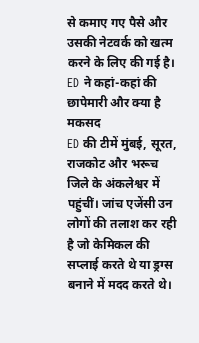से कमाए गए पैसे और उसकी नेटवर्क को खत्म करने के लिए की गई है।
ED ने कहां-कहां की छापेमारी और क्या है मकसद
ED की टीमें मुंबई, सूरत, राजकोट और भरूच जिले के अंकलेश्वर में पहुंचीं। जांच एजेंसी उन लोगों की तलाश कर रही है जो केमिकल की सप्लाई करते थे या ड्रग्स बनाने में मदद करते थे।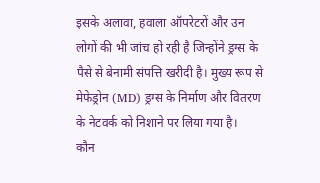इसके अलावा, हवाला ऑपरेटरों और उन लोगों की भी जांच हो रही है जिन्होंने ड्रग्स के पैसे से बेनामी संपत्ति खरीदी है। मुख्य रूप से मेफेड्रोन (MD) ड्रग्स के निर्माण और वितरण के नेटवर्क को निशाने पर लिया गया है।
कौन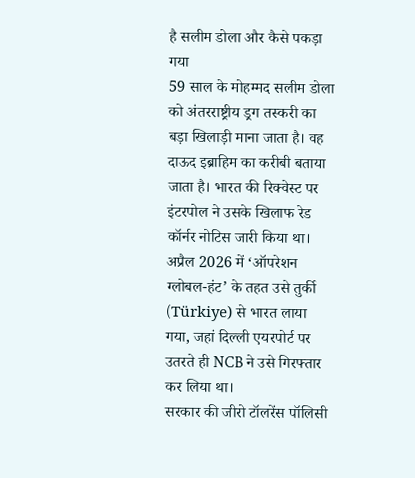है सलीम डोला और कैसे पकड़ा गया
59 साल के मोहम्मद सलीम डोला को अंतरराष्ट्रीय ड्रग तस्करी का बड़ा खिलाड़ी माना जाता है। वह दाऊद इब्राहिम का करीबी बताया जाता है। भारत की रिक्वेस्ट पर इंटरपोल ने उसके खिलाफ रेड कॉर्नर नोटिस जारी किया था। अप्रैल 2026 में ‘ऑपरेशन ग्लोबल-हंट’ के तहत उसे तुर्की (Türkiye) से भारत लाया गया, जहां दिल्ली एयरपोर्ट पर उतरते ही NCB ने उसे गिरफ्तार कर लिया था।
सरकार की जीरो टॉलरेंस पॉलिसी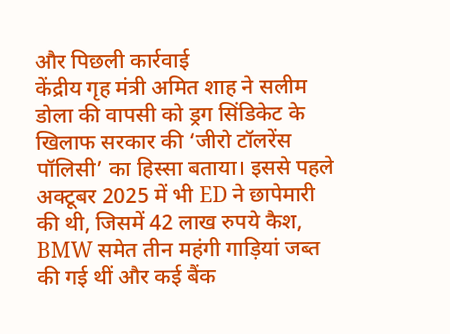और पिछली कार्रवाई
केंद्रीय गृह मंत्री अमित शाह ने सलीम डोला की वापसी को ड्रग सिंडिकेट के खिलाफ सरकार की ‘जीरो टॉलरेंस पॉलिसी’ का हिस्सा बताया। इससे पहले अक्टूबर 2025 में भी ED ने छापेमारी की थी, जिसमें 42 लाख रुपये कैश, BMW समेत तीन महंगी गाड़ियां जब्त की गई थीं और कई बैंक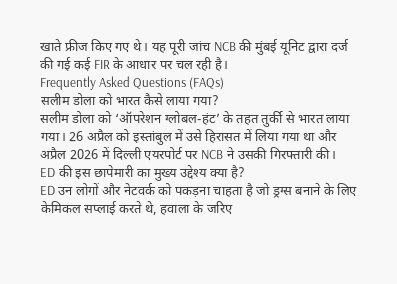खाते फ्रीज किए गए थे। यह पूरी जांच NCB की मुंबई यूनिट द्वारा दर्ज की गई कई FIR के आधार पर चल रही है।
Frequently Asked Questions (FAQs)
सलीम डोला को भारत कैसे लाया गया?
सलीम डोला को ‘ऑपरेशन ग्लोबल-हंट’ के तहत तुर्की से भारत लाया गया। 26 अप्रैल को इस्तांबुल में उसे हिरासत में लिया गया था और अप्रैल 2026 में दिल्ली एयरपोर्ट पर NCB ने उसकी गिरफ्तारी की।
ED की इस छापेमारी का मुख्य उद्देश्य क्या है?
ED उन लोगों और नेटवर्क को पकड़ना चाहता है जो ड्रग्स बनाने के लिए केमिकल सप्लाई करते थे, हवाला के जरिए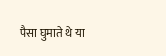पैसा घुमाते थे या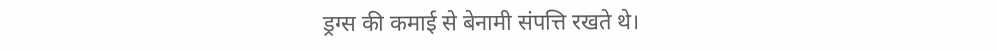ड्रग्स की कमाई से बेनामी संपत्ति रखते थे।